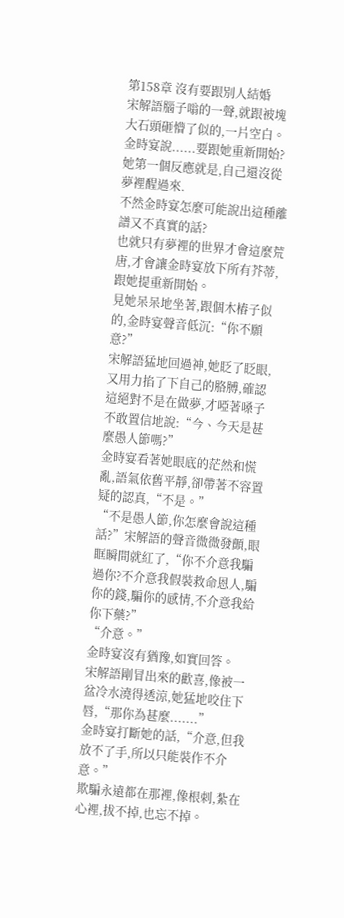第158章 沒有要跟別人結婚
宋解語腦子嗡的一聲,就跟被塊大石頭砸懵了似的,一片空白。
金時宴說......要跟她重新開始?
她第一個反應就是,自己還沒從夢裡醒過來.
不然金時宴怎麼可能說出這種離譜又不真實的話?
也就只有夢裡的世界才會這麼荒唐,才會讓金時宴放下所有芥蒂,跟她提重新開始。
見她呆呆地坐著,跟個木樁子似的,金時宴聲音低沉:“你不願意?”
宋解語猛地回過神,她眨了眨眼,又用力掐了下自己的胳膊,確認這絕對不是在做夢,才啞著嗓子不敢置信地說:“今、今天是甚麼愚人節嗎?”
金時宴看著她眼底的茫然和慌亂,語氣依舊平靜,卻帶著不容置疑的認真,“不是。”
“不是愚人節,你怎麼會說這種話?”宋解語的聲音微微發顫,眼眶瞬間就紅了,“你不介意我騙過你?不介意我假裝救命恩人,騙你的錢,騙你的感情,不介意我給你下藥?”
“介意。”
金時宴沒有猶豫,如實回答。
宋解語剛冒出來的歡喜,像被一盆冷水澆得透涼,她猛地咬住下唇,“那你為甚麼.......”
金時宴打斷她的話,“介意,但我放不了手,所以只能裝作不介意。”
欺騙永遠都在那裡,像根刺,紮在心裡,拔不掉,也忘不掉。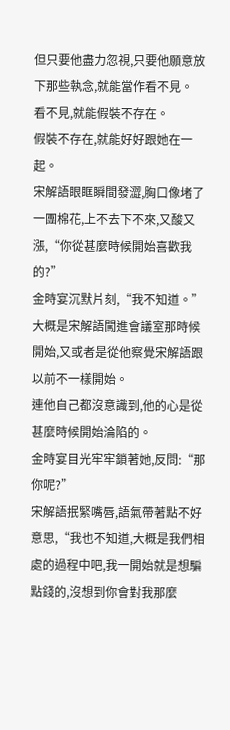但只要他盡力忽視,只要他願意放下那些執念,就能當作看不見。
看不見,就能假裝不存在。
假裝不存在,就能好好跟她在一起。
宋解語眼眶瞬間發澀,胸口像堵了一團棉花,上不去下不來,又酸又漲,“你從甚麼時候開始喜歡我的?”
金時宴沉默片刻,“我不知道。”
大概是宋解語闖進會議室那時候開始,又或者是從他察覺宋解語跟以前不一樣開始。
連他自己都沒意識到,他的心是從甚麼時候開始淪陷的。
金時宴目光牢牢鎖著她,反問:“那你呢?”
宋解語抿緊嘴唇,語氣帶著點不好意思,“我也不知道,大概是我們相處的過程中吧,我一開始就是想騙點錢的,沒想到你會對我那麼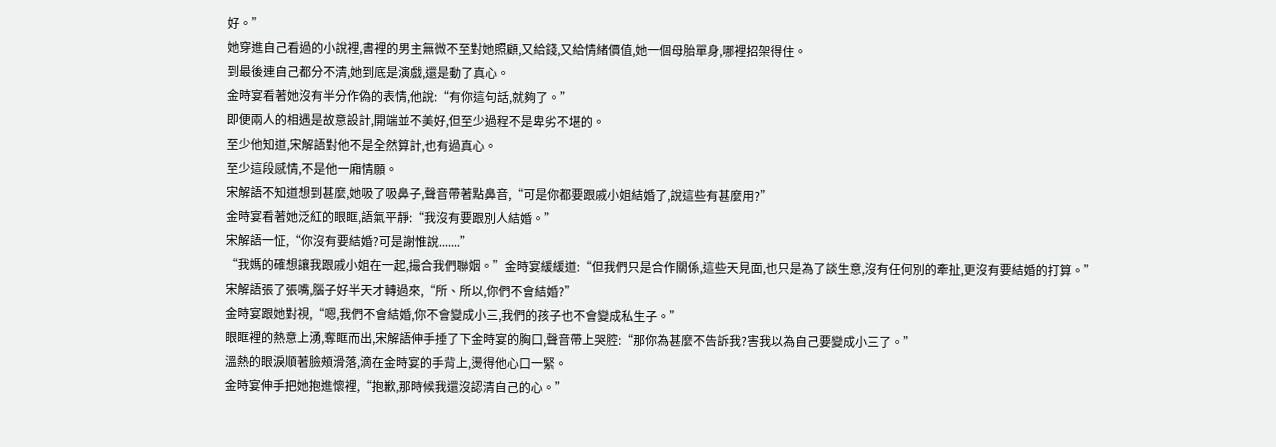好。”
她穿進自己看過的小說裡,書裡的男主無微不至對她照顧,又給錢,又給情緒價值,她一個母胎單身,哪裡招架得住。
到最後連自己都分不清,她到底是演戲,還是動了真心。
金時宴看著她沒有半分作偽的表情,他說:“有你這句話,就夠了。”
即便兩人的相遇是故意設計,開端並不美好,但至少過程不是卑劣不堪的。
至少他知道,宋解語對他不是全然算計,也有過真心。
至少這段感情,不是他一廂情願。
宋解語不知道想到甚麼,她吸了吸鼻子,聲音帶著點鼻音,“可是你都要跟戚小姐結婚了,說這些有甚麼用?”
金時宴看著她泛紅的眼眶,語氣平靜:“我沒有要跟別人結婚。”
宋解語一怔,“你沒有要結婚?可是謝惟說.......”
“我媽的確想讓我跟戚小姐在一起,撮合我們聯姻。”金時宴緩緩道:“但我們只是合作關係,這些天見面,也只是為了談生意,沒有任何別的牽扯,更沒有要結婚的打算。”
宋解語張了張嘴,腦子好半天才轉過來,“所、所以,你們不會結婚?”
金時宴跟她對視,“嗯,我們不會結婚,你不會變成小三,我們的孩子也不會變成私生子。”
眼眶裡的熱意上湧,奪眶而出,宋解語伸手捶了下金時宴的胸口,聲音帶上哭腔:“那你為甚麼不告訴我?害我以為自己要變成小三了。”
溫熱的眼淚順著臉頰滑落,滴在金時宴的手背上,燙得他心口一緊。
金時宴伸手把她抱進懷裡,“抱歉,那時候我還沒認清自己的心。”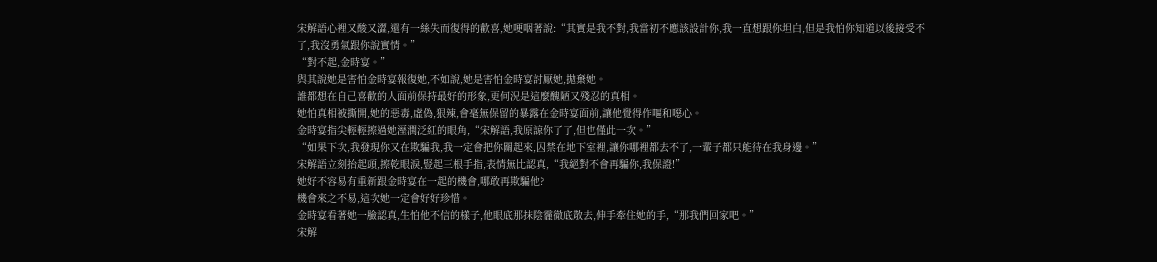宋解語心裡又酸又澀,還有一絲失而復得的歡喜,她哽咽著說:“其實是我不對,我當初不應該設計你,我一直想跟你坦白,但是我怕你知道以後接受不了,我沒勇氣跟你說實情。”
“對不起,金時宴。”
與其說她是害怕金時宴報復她,不如說,她是害怕金時宴討厭她,拋棄她。
誰都想在自己喜歡的人面前保持最好的形象,更何況是這麼醜陋又殘忍的真相。
她怕真相被撕開,她的惡毒,虛偽,狠辣,會毫無保留的暴露在金時宴面前,讓他覺得作嘔和噁心。
金時宴指尖輕輕擦過她溼潤泛紅的眼角,“宋解語,我原諒你了了,但也僅此一次。”
“如果下次,我發現你又在欺騙我,我一定會把你關起來,囚禁在地下室裡,讓你哪裡都去不了,一輩子都只能待在我身邊。”
宋解語立刻抬起頭,擦乾眼淚,豎起三根手指,表情無比認真,“我絕對不會再騙你,我保證!”
她好不容易有重新跟金時宴在一起的機會,哪敢再欺騙他?
機會來之不易,這次她一定會好好珍惜。
金時宴看著她一臉認真,生怕他不信的樣子,他眼底那抹陰霾徹底散去,伸手牽住她的手,“那我們回家吧。”
宋解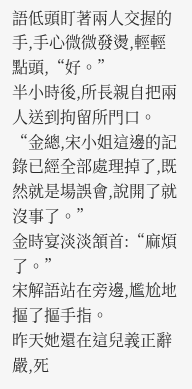語低頭盯著兩人交握的手,手心微微發燙,輕輕點頭,“好。”
半小時後,所長親自把兩人送到拘留所門口。
“金總,宋小姐這邊的記錄已經全部處理掉了,既然就是場誤會,說開了就沒事了。”
金時宴淡淡頷首:“麻煩了。”
宋解語站在旁邊,尷尬地摳了摳手指。
昨天她還在這兒義正辭嚴,死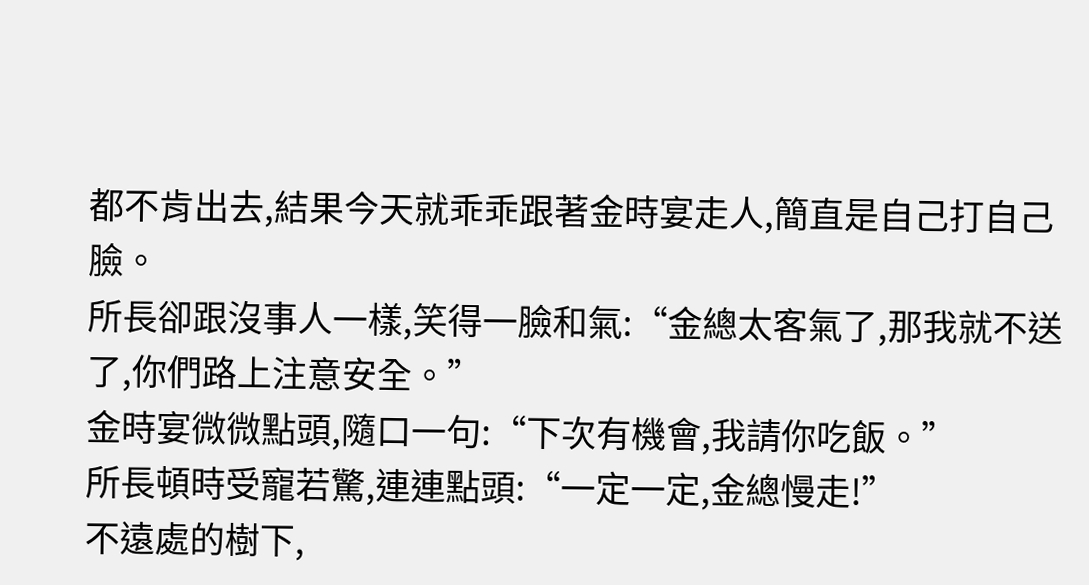都不肯出去,結果今天就乖乖跟著金時宴走人,簡直是自己打自己臉。
所長卻跟沒事人一樣,笑得一臉和氣:“金總太客氣了,那我就不送了,你們路上注意安全。”
金時宴微微點頭,隨口一句:“下次有機會,我請你吃飯。”
所長頓時受寵若驚,連連點頭:“一定一定,金總慢走!”
不遠處的樹下,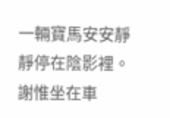一輛寶馬安安靜靜停在陰影裡。
謝惟坐在車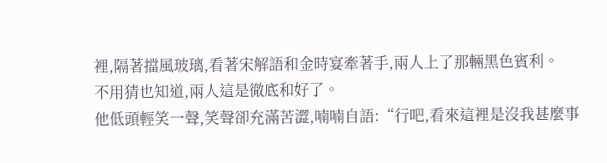裡,隔著擋風玻璃,看著宋解語和金時宴牽著手,兩人上了那輛黑色賓利。
不用猜也知道,兩人這是徹底和好了。
他低頭輕笑一聲,笑聲卻充滿苦澀,喃喃自語:“行吧,看來這裡是沒我甚麼事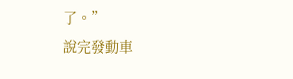了。”
說完發動車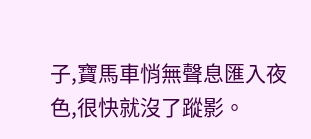子,寶馬車悄無聲息匯入夜色,很快就沒了蹤影。